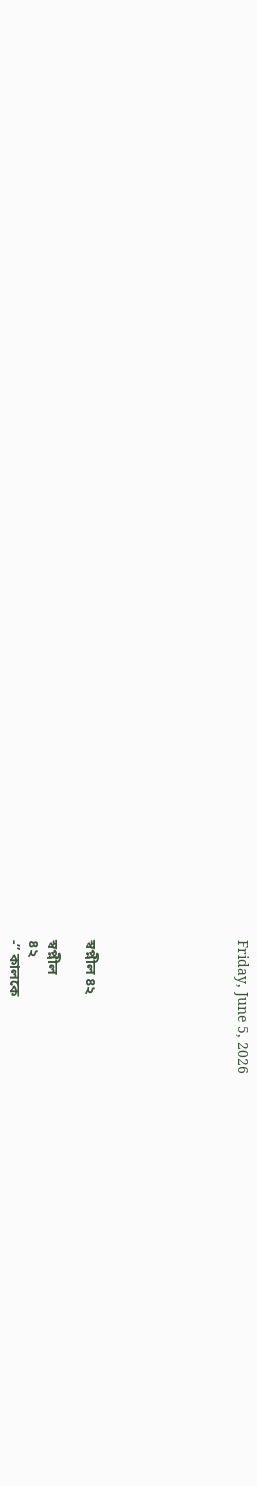Friday, June 5, 2026







স্বপ্নীল ৪২

স্বপ্নীল
৪২
-” কালকে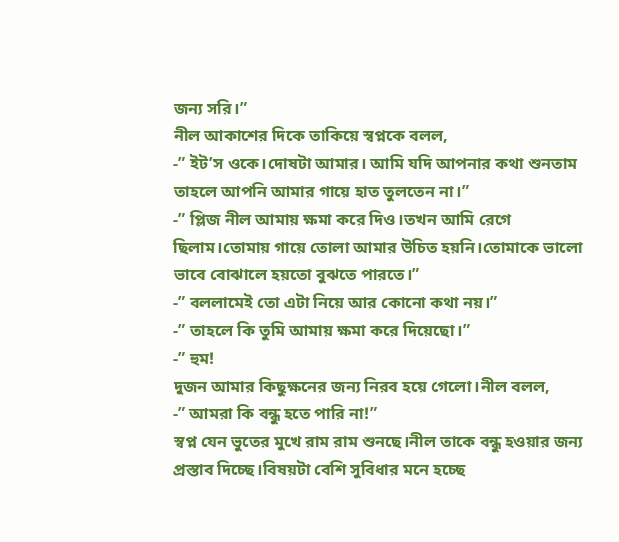জন্য সরি।”
নীল আকাশের দিকে তাকিয়ে স্বপ্নকে বলল,
-” ইট’স ওকে।দোষটা আমার। আমি যদি আপনার কথা শুনতাম তাহলে আপনি আমার গায়ে হাত তুলতেন না।”
-” প্লিজ নীল আমায় ক্ষমা করে দিও।তখন আমি রেগে ছিলাম।তোমায় গায়ে তোলা আমার উচিত হয়নি।তোমাকে ভালো ভাবে বোঝালে হয়তো বুঝতে পারতে।”
-” বললামেই তো এটা নিয়ে আর কোনো কথা নয়।”
-” তাহলে কি তুমি আমায় ক্ষমা করে দিয়েছো।”
-” হুম!
দুজন আমার কিছুক্ষনের জন্য নিরব হয়ে গেলো।নীল বলল,
-” আমরা কি বন্ধু হতে পারি না!”
স্বপ্ন যেন ভুতের মুখে রাম রাম শুনছে।নীল তাকে বন্ধু হওয়ার জন্য প্রস্তাব দিচ্ছে।বিষয়টা বেশি সুবিধার মনে হচ্ছে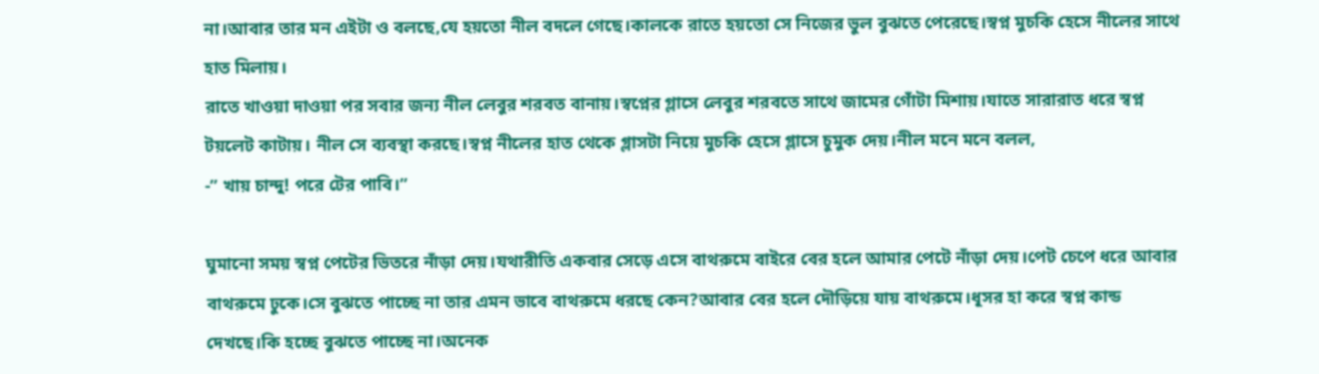না।আবার তার মন এইটা ও বলছে,যে হয়তো নীল বদলে গেছে।কালকে রাতে হয়তো সে নিজের ভুল বুঝতে পেরেছে।স্বপ্ন মুচকি হেসে নীলের সাথে হাত মিলায়।
রাতে খাওয়া দাওয়া পর সবার জন্য নীল লেবুর শরবত বানায়।স্বপ্নের গ্লাসে লেবুর শরবতে সাথে জামের গোঁটা মিশায়।যাতে সারারাত ধরে স্বপ্ন টয়লেট কাটায়। নীল সে ব্যবস্থা করছে।স্বপ্ন নীলের হাত থেকে গ্লাসটা নিয়ে মুচকি হেসে গ্লাসে চুমুক দেয়।নীল মনে মনে বলল,
-” খায় চান্দু! পরে টের পাবি।”

ঘুমানো সময় স্বপ্ন পেটের ভিতরে নাঁড়া দেয়।যথারীতি একবার সেড়ে এসে বাথরুমে বাইরে বের হলে আমার পেটে নাঁড়া দেয়।পেট চেপে ধরে আবার বাথরুমে ঢুকে।সে বুঝতে পাচ্ছে না তার এমন ভাবে বাথরুমে ধরছে কেন?আবার বের হলে দৌড়িয়ে যায় বাথরুমে।ধূসর হা করে স্বপ্ন কান্ড দেখছে।কি হচ্ছে বুঝতে পাচ্ছে না।অনেক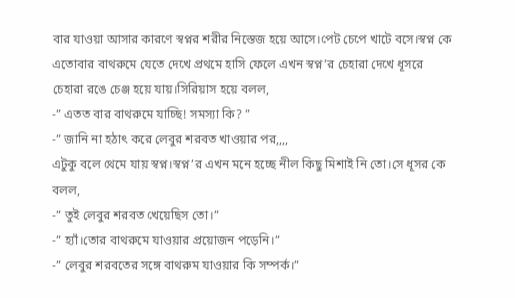বার যাওয়া আসার কারণে স্বপ্নর শরীর নিস্তেজ হয়ে আসে।পেট চেপে খাটে বসে।স্বপ্ন কে এতোবার বাথরুমে যেতে দেখে প্রথমে হাসি ফেলে এখন স্বপ্ন’র চেহারা দেখে ধূসরে চেহারা রঙে চেঞ্জ হয়ে যায়।সিরিয়াস হয়ে বলল,
-” এতত বার বাথরুমে যাচ্ছি! সমস্যা কি? ”
-” জানি না হঠাৎ করে লেবুর শরবত খাওয়ার পর,,,,
এটুকু বলে থেমে যায় স্বপ্ন।স্বপ্ন’র এখন মনে হচ্ছে নীল কিছু মিশাই নি তো।সে ধূসর কে বলল,
-” তুই লেবুর শরবত খেয়েছিস তো।”
-” হ্যাঁ।তোর বাথরুমে যাওয়ার প্রয়োজন পড়েনি।”
-” লেবুর শরবতের সঙ্গে বাথরুম যাওয়ার কি সম্পর্ক।”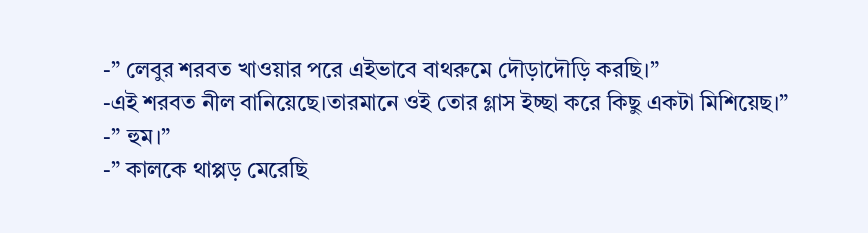-” লেবুর শরবত খাওয়ার পরে এইভাবে বাথরুমে দৌড়াদৌড়ি করছি।”
-এই শরবত নীল বানিয়েছে।তারমানে ওই তোর গ্লাস ইচ্ছা করে কিছু একটা মিশিয়েছ।”
-” হুম।”
-” কালকে থাপ্পড় মেরেছি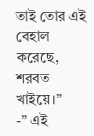তাই তোর এই বেহাল করেছে, শরবত খাইয়ে।”
-” এই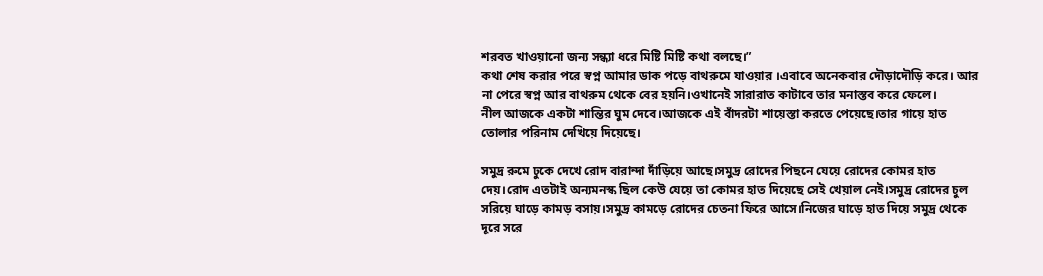শরবত খাওয়ানো জন্য সন্ধ্যা ধরে মিষ্টি মিষ্টি কথা বলছে।”
কথা শেষ করার পরে স্বপ্ন আমার ডাক পড়ে বাথরুমে যাওয়ার ।এবাবে অনেকবার দৌড়াদৌড়ি করে। আর না পেরে স্বপ্ন আর বাথরুম থেকে বের হয়নি।ওখানেই সারারাত কাটাবে তার মনাস্তব করে ফেলে।
নীল আজকে একটা শান্তির ঘুম দেবে।আজকে এই বাঁদরটা শায়েস্তা করতে পেয়েছে।তার গায়ে হাত তোলার পরিনাম দেখিয়ে দিয়েছে।

সমুদ্র রুমে ঢুকে দেখে রোদ বারান্দা দাঁড়িয়ে আছে।সমুদ্র রোদের পিছনে যেয়ে রোদের কোমর হাত দেয়।রোদ এতটাই অন্যমনস্ক ছিল কেউ যেয়ে তা কোমর হাত দিয়েছে সেই খেয়াল নেই।সমুদ্র রোদের চুল সরিয়ে ঘাড়ে কামড় বসায়।সমুদ্র কামড়ে রোদের চেতনা ফিরে আসে।নিজের ঘাড়ে হাত দিয়ে সমুদ্র থেকে দূরে সরে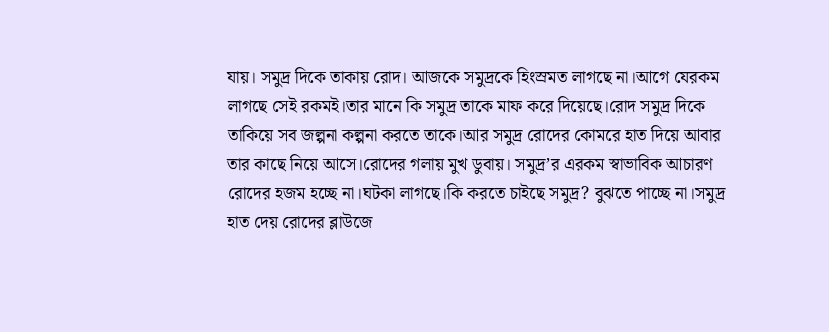যায়। সমুদ্র দিকে তাকায় রোদ। আজকে সমুদ্রকে হিংস্রমত লাগছে না।আগে যেরকম লাগছে সেই রকমই।তার মানে কি সমুদ্র তাকে মাফ করে দিয়েছে।রোদ সমুদ্র দিকে তাকিয়ে সব জল্পনা কল্পনা করতে তাকে।আর সমুদ্র রোদের কোমরে হাত দিয়ে আবার তার কাছে নিয়ে আসে।রোদের গলায় মুখ ডুবায়। সমুদ্র’র এরকম স্বাভাবিক আচারণ রোদের হজম হচ্ছে না।ঘটকা লাগছে।কি করতে চাইছে সমুদ্র? বুঝতে পাচ্ছে না।সমুদ্র হাত দেয় রোদের ব্লাউজে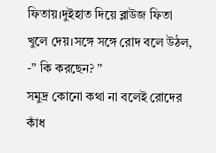ফিতায়।দুইহাত দিয়ে ব্লাউজ ফিতা খুলে দেয়।সঙ্গে সঙ্গে রোদ বলে উঠল,
-” কি করছেন? ”
সমুদ্র কোনো কথা না বলেই রোদের কাঁধ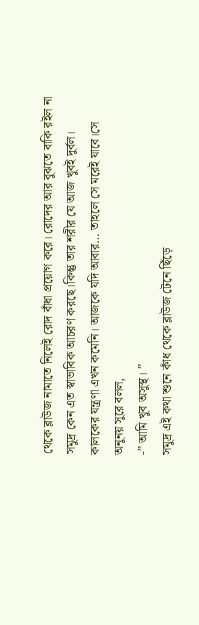থেকে ব্লাউজ নামাতে নিলেই রোদ বাঁধা প্রয়োগ করে। রোদের আর বুঝতে বাকি রইল না সমুদ্র কেন এত স্বাভাবিক আচরণ করছে।কিন্তু তার শরীর যে আজ খুবই দুর্বল। কালকের যন্ত্রণা এখন কমেনি। আজকে যদি আবার… তাহলে সে মরেই যাবে।সে অনুনয় সুরে বলল,
-” আমি খুব অসুস্থ। ”
সমুদ্র এই কথা শুনে কাঁধ থেকে ব্লাউজ টেনে ছিঁড়ে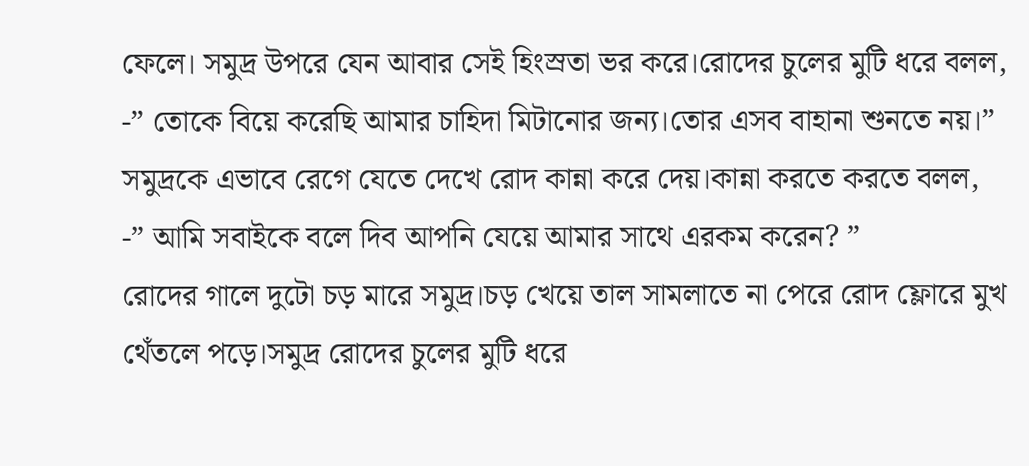ফেলে। সমুদ্র উপরে যেন আবার সেই হিংস্রতা ভর করে।রোদের চুলের মুটি ধরে বলল,
-” তোকে বিয়ে করেছি আমার চাহিদা মিটানোর জন্য।তোর এসব বাহানা শুনতে নয়।”
সমুদ্রকে এভাবে রেগে যেতে দেখে রোদ কান্না করে দেয়।কান্না করতে করতে বলল,
-” আমি সবাইকে বলে দিব আপনি যেয়ে আমার সাথে এরকম করেন? ”
রোদের গালে দুটো চড় মারে সমুদ্র।চড় খেয়ে তাল সামলাতে না পেরে রোদ ফ্লোরে মুখ থেঁতলে পড়ে।সমুদ্র রোদের চুলের মুটি ধরে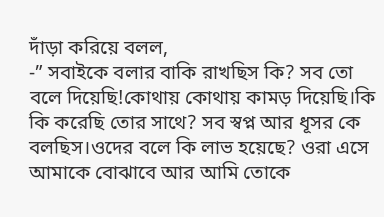দাঁড়া করিয়ে বলল,
-” সবাইকে বলার বাকি রাখছিস কি? সব তো বলে দিয়েছি!কোথায় কোথায় কামড় দিয়েছি।কি কি করেছি তোর সাথে? সব স্বপ্ন আর ধূসর কে বলছিস।ওদের বলে কি লাভ হয়েছে? ওরা এসে আমাকে বোঝাবে আর আমি তোকে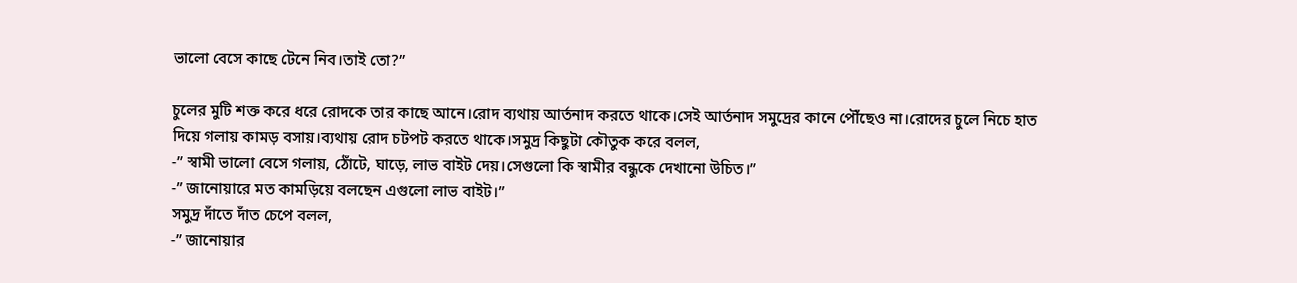ভালো বেসে কাছে টেনে নিব।তাই তো?”

চুলের মুটি শক্ত করে ধরে রোদকে তার কাছে আনে।রোদ ব্যথায় আর্তনাদ করতে থাকে।সেই আর্তনাদ সমুদ্রের কানে পৌঁছেও না।রোদের চুলে নিচে হাত দিয়ে গলায় কামড় বসায়।ব্যথায় রোদ চটপট করতে থাকে।সমুদ্র কিছুটা কৌতুক করে বলল,
-” স্বামী ভালো বেসে গলায়, ঠোঁটে, ঘাড়ে, লাভ বাইট দেয়।সেগুলো কি স্বামীর বন্ধুকে দেখানো উচিত।”
-” জানোয়ারে মত কামড়িয়ে বলছেন এগুলো লাভ বাইট।”
সমুদ্র দাঁতে দাঁত চেপে বলল,
-” জানোয়ার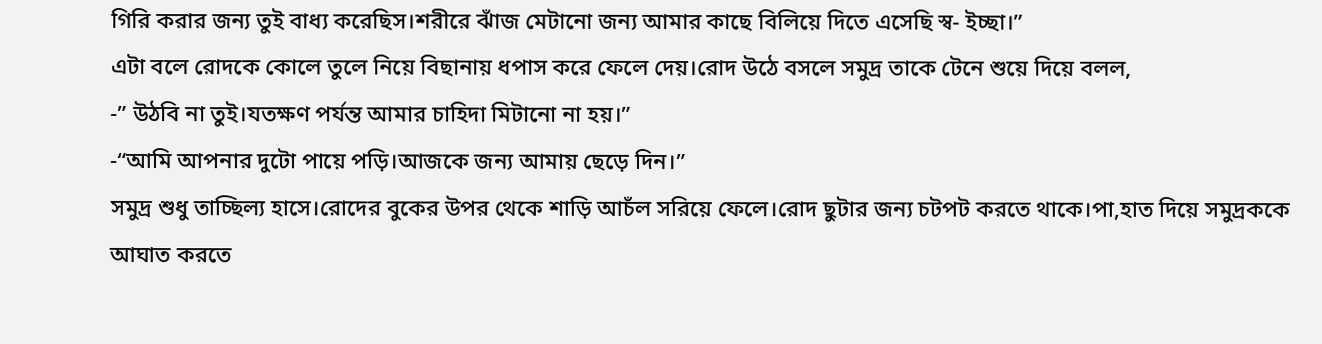গিরি করার জন্য তুই বাধ্য করেছিস।শরীরে ঝাঁজ মেটানো জন্য আমার কাছে বিলিয়ে দিতে এসেছি স্ব- ইচ্ছা।”
এটা বলে রোদকে কোলে তুলে নিয়ে বিছানায় ধপাস করে ফেলে দেয়।রোদ উঠে বসলে সমুদ্র তাকে টেনে শুয়ে দিয়ে বলল,
-” উঠবি না তুই।যতক্ষণ পর্যন্ত আমার চাহিদা মিটানো না হয়।”
-“আমি আপনার দুটো পায়ে পড়ি।আজকে জন্য আমায় ছেড়ে দিন।”
সমুদ্র শুধু তাচ্ছিল্য হাসে।রোদের বুকের উপর থেকে শাড়ি আচঁল সরিয়ে ফেলে।রোদ ছুটার জন্য চটপট করতে থাকে।পা,হাত দিয়ে সমুদ্রককে আঘাত করতে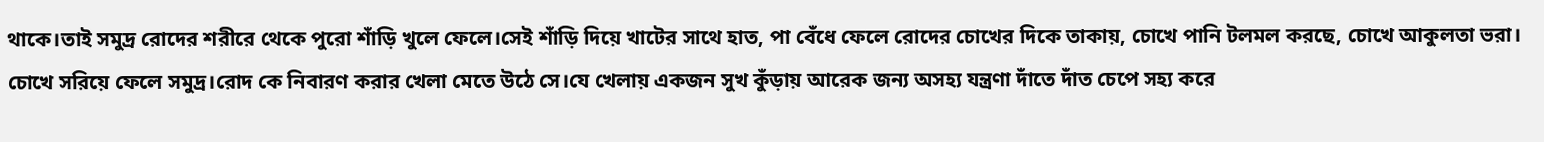থাকে।তাই সমুদ্র রোদের শরীরে থেকে পুরো শাঁড়ি খুলে ফেলে।সেই শাঁড়ি দিয়ে খাটের সাথে হাত, পা বেঁধে ফেলে রোদের চোখের দিকে তাকায়, চোখে পানি টলমল করছে, চোখে আকুলতা ভরা। চোখে সরিয়ে ফেলে সমুদ্র।রোদ কে নিবারণ করার খেলা মেতে উঠে সে।যে খেলায় একজন সুখ কুঁড়ায় আরেক জন্য অসহ্য যন্ত্রণা দাঁতে দাঁত চেপে সহ্য করে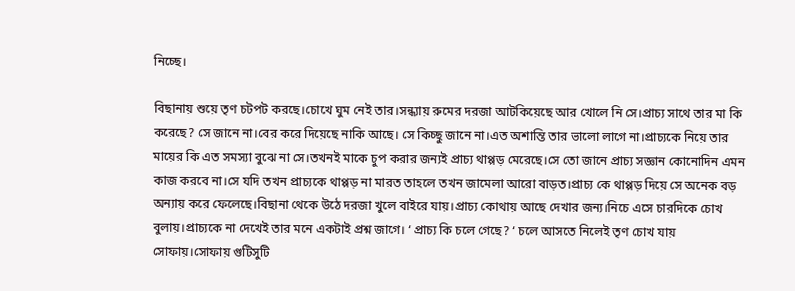নিচ্ছে।

বিছানায় শুয়ে তৃণ চটপট করছে।চোখে ঘুম নেই তার।সন্ধ্যায় রুমের দরজা আটকিয়েছে আর খোলে নি সে।প্রাচ্য সাথে তার মা কি করেছে? সে জানে না।বের করে দিয়েছে নাকি আছে। সে কিচ্ছু জানে না।এত অশান্তি তার ভালো লাগে না।প্রাচ্যকে নিয়ে তার মায়ের কি এত সমস্যা বুঝে না সে।তখনই মাকে চুপ করার জন্যই প্রাচ্য থাপ্পড় মেরেছে।সে তো জানে প্রাচ্য সজ্ঞান কোনোদিন এমন কাজ করবে না।সে যদি তখন প্রাচ্যকে থাপ্পড় না মারত তাহলে তখন জামেলা আরো বাড়ত।প্রাচ্য কে থাপ্পড় দিয়ে সে অনেক বড় অন্যায় করে ফেলেছে।বিছানা থেকে উঠে দরজা খুলে বাইরে যায়।প্রাচ্য কোথায় আছে দেখার জন্য।নিচে এসে চারদিকে চোখ বুলায়।প্রাচ্যকে না দেখেই তার মনে একটাই প্রশ্ন জাগে। ‘ প্রাচ্য কি চলে গেছে? ‘ চলে আসতে নিলেই তৃণ চোখ যায় সোফায়।সোফায় গুটিসুটি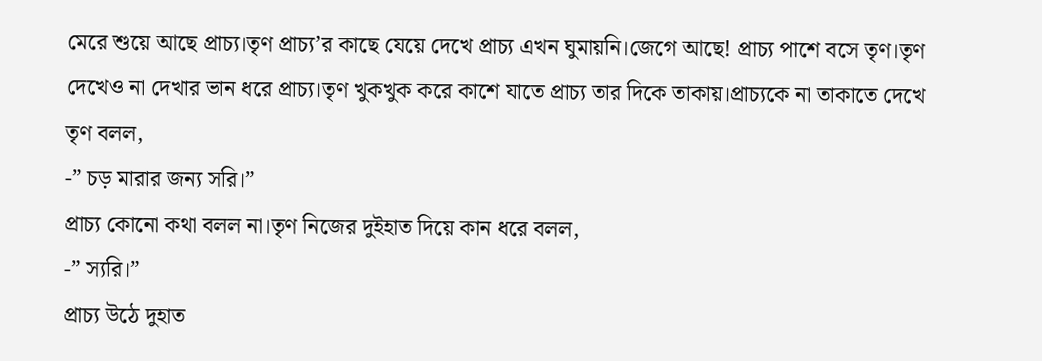মেরে শুয়ে আছে প্রাচ্য।তৃণ প্রাচ্য’র কাছে যেয়ে দেখে প্রাচ্য এখন ঘুমায়নি।জেগে আছে! প্রাচ্য পাশে বসে তৃণ।তৃণ দেখেও না দেখার ভান ধরে প্রাচ্য।তৃণ খুকখুক করে কাশে যাতে প্রাচ্য তার দিকে তাকায়।প্রাচ্যকে না তাকাতে দেখে তৃণ বলল,
-” চড় মারার জন্য সরি।”
প্রাচ্য কোনো কথা বলল না।তৃণ নিজের দুইহাত দিয়ে কান ধরে বলল,
-” স্যরি।”
প্রাচ্য উঠে দুহাত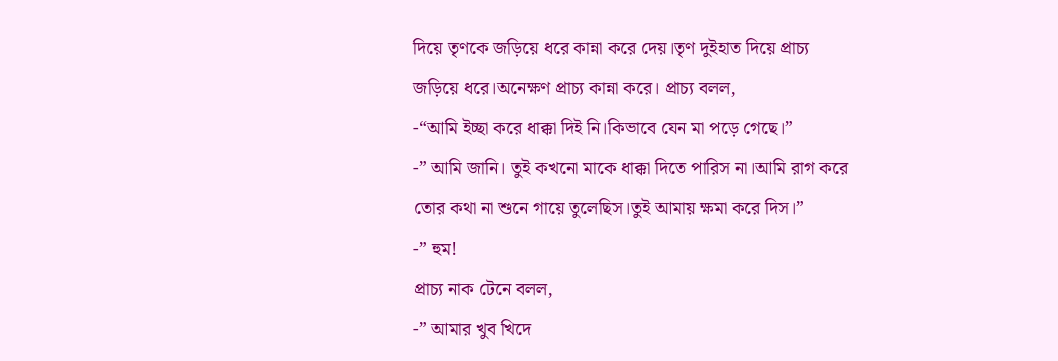দিয়ে তৃণকে জড়িয়ে ধরে কান্না করে দেয়।তৃণ দুইহাত দিয়ে প্রাচ্য জড়িয়ে ধরে।অনেক্ষণ প্রাচ্য কান্না করে। প্রাচ্য বলল,
-“আমি ইচ্ছা করে ধাক্কা দিই নি।কিভাবে যেন মা পড়ে গেছে।”
-” আমি জানি। তুই কখনো মাকে ধাক্কা দিতে পারিস না।আমি রাগ করে তোর কথা না শুনে গায়ে তুলেছিস।তুই আমায় ক্ষমা করে দিস।”
-” হুম!
প্রাচ্য নাক টেনে বলল,
-” আমার খুব খিদে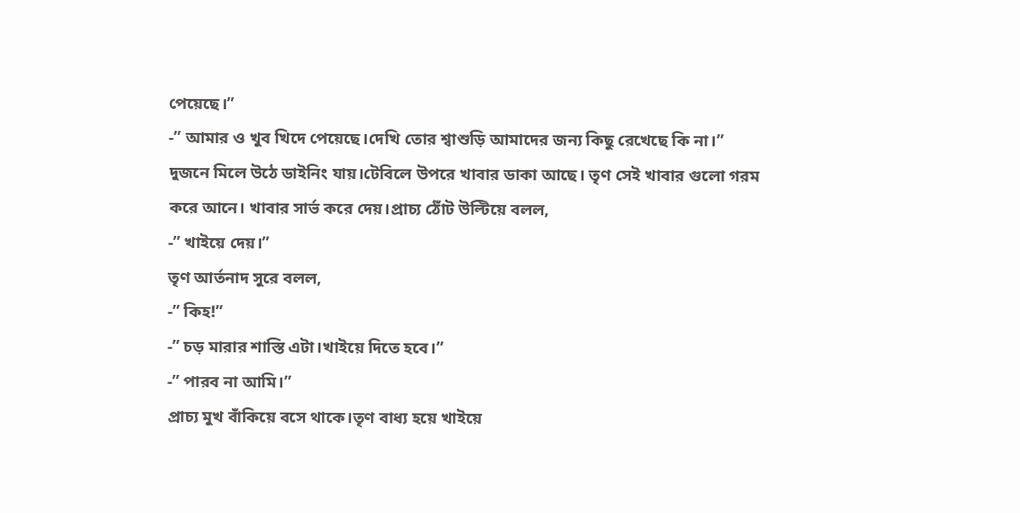পেয়েছে।”
-” আমার ও খুব খিদে পেয়েছে।দেখি তোর শ্বাশুড়ি আমাদের জন্য কিছু রেখেছে কি না।”
দুজনে মিলে উঠে ডাইনিং যায়।টেবিলে উপরে খাবার ডাকা আছে। তৃণ সেই খাবার গুলো গরম করে আনে। খাবার সার্ভ করে দেয়।প্রাচ্য ঠোঁট উল্টিয়ে বলল,
-” খাইয়ে দেয়।”
তৃণ আর্তনাদ সুরে বলল,
-” কিহ!”
-” চড় মারার শাস্তি এটা।খাইয়ে দিতে হবে।”
-” পারব না আমি।”
প্রাচ্য মুখ বাঁকিয়ে বসে থাকে।তৃণ বাধ্য হয়ে খাইয়ে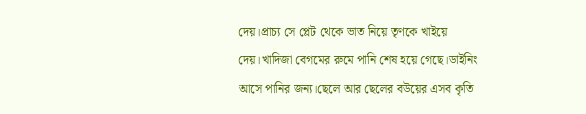দেয়।প্রাচ্য সে প্লেট থেকে ভাত নিয়ে তৃণকে খাইয়ে দেয়।খাদিজা বেগমের রুমে পানি শেষ হয়ে গেছে।ডাইনিং আসে পানির জন্য।ছেলে আর ছেলের বউয়ের এসব কৃতি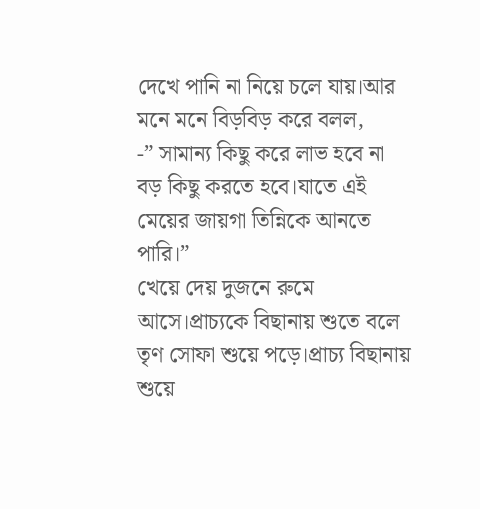দেখে পানি না নিয়ে চলে যায়।আর মনে মনে বিড়বিড় করে বলল,
-” সামান্য কিছু করে লাভ হবে না বড় কিছু করতে হবে।যাতে এই মেয়ের জায়গা তিন্নিকে আনতে পারি।”
খেয়ে দেয় দুজনে রুমে আসে।প্রাচ্যকে বিছানায় শুতে বলে তৃণ সোফা শুয়ে পড়ে।প্রাচ্য বিছানায় শুয়ে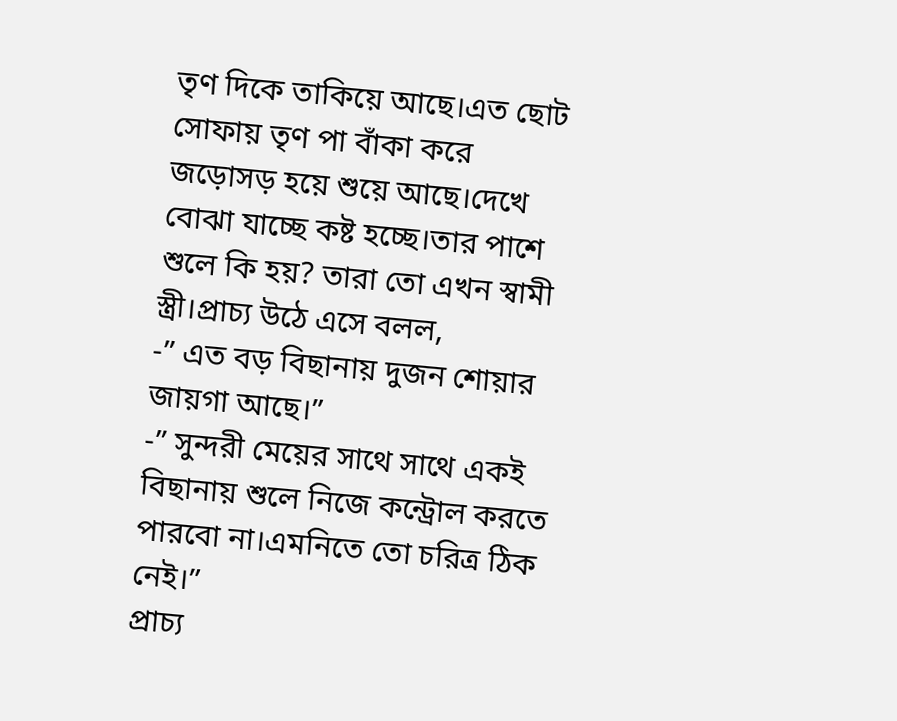তৃণ দিকে তাকিয়ে আছে।এত ছোট সোফায় তৃণ পা বাঁকা করে জড়োসড় হয়ে শুয়ে আছে।দেখে বোঝা যাচ্ছে কষ্ট হচ্ছে।তার পাশে শুলে কি হয়? তারা তো এখন স্বামী স্ত্রী।প্রাচ্য উঠে এসে বলল,
-” এত বড় বিছানায় দুজন শোয়ার জায়গা আছে।”
-” সুন্দরী মেয়ের সাথে সাথে একই বিছানায় শুলে নিজে কন্ট্রোল করতে পারবো না।এমনিতে তো চরিত্র ঠিক নেই।”
প্রাচ্য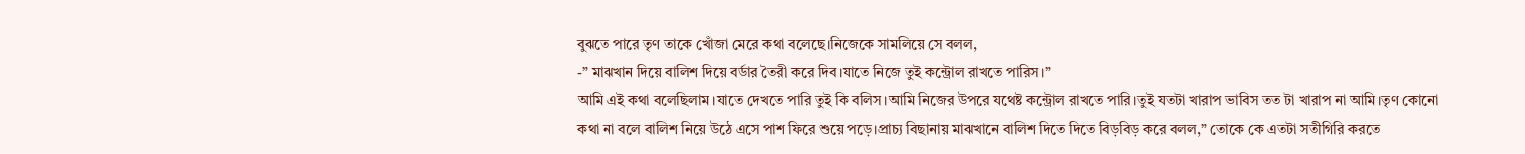বুঝতে পারে তৃণ তাকে খোঁজা মেরে কথা বলেছে।নিজেকে সামলিয়ে সে বলল,
-” মাঝখান দিয়ে বালিশ দিয়ে বর্ডার তৈরী করে দিব।যাতে নিজে তুই কন্ট্রোল রাখতে পারিস।”
আমি এই কথা বলেছিলাম।যাতে দেখতে পারি তুই কি বলিস।আমি নিজের উপরে যথেষ্ট কন্ট্রোল রাখতে পারি।তুই যতটা খারাপ ভাবিস তত টা খারাপ না আমি।তৃণ কোনো কথা না বলে বালিশ নিয়ে উঠে এসে পাশ ফিরে শুয়ে পড়ে।প্রাচ্য বিছানায় মাঝখানে বালিশ দিতে দিতে বিড়বিড় করে বলল,” তোকে কে এতটা সতীগিরি করতে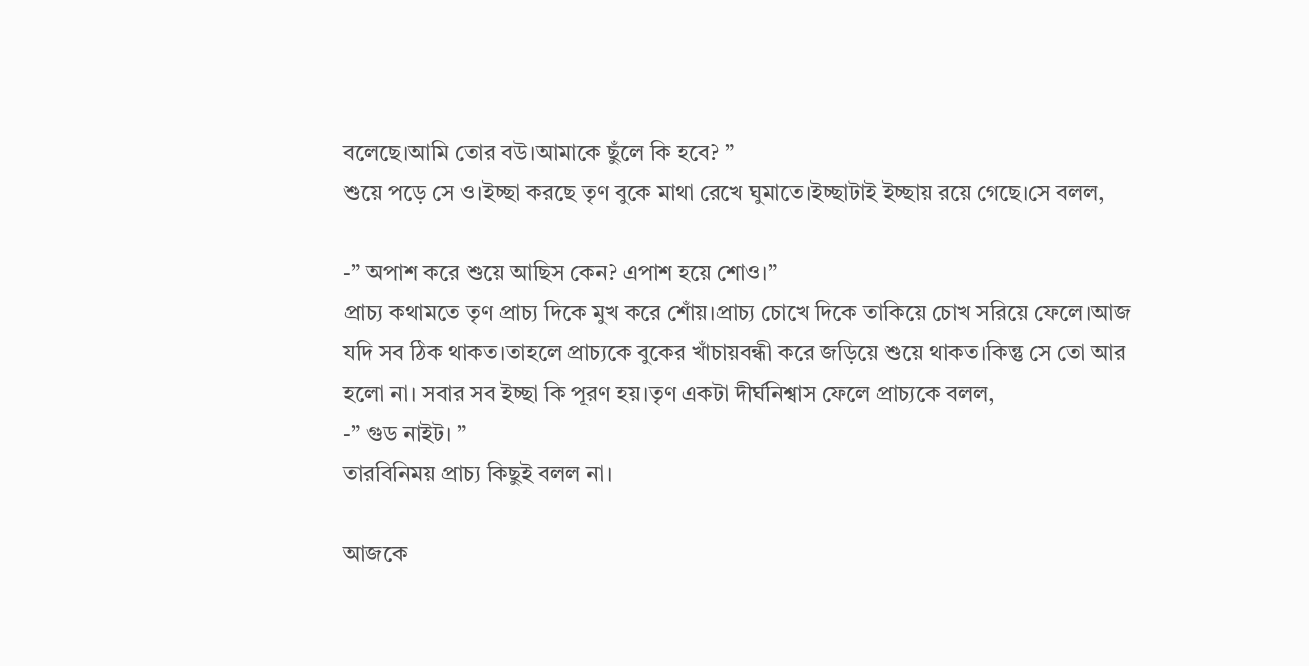বলেছে।আমি তোর বউ।আমাকে ছুঁলে কি হবে? ”
শুয়ে পড়ে সে ও।ইচ্ছা করছে তৃণ বুকে মাথা রেখে ঘুমাতে।ইচ্ছাটাই ইচ্ছায় রয়ে গেছে।সে বলল,

-” অপাশ করে শুয়ে আছিস কেন? এপাশ হয়ে শোও।”
প্রাচ্য কথামতে তৃণ প্রাচ্য দিকে মুখ করে শোঁয়।প্রাচ্য চোখে দিকে তাকিয়ে চোখ সরিয়ে ফেলে।আজ যদি সব ঠিক থাকত।তাহলে প্রাচ্যকে বুকের খাঁচায়বন্ধী করে জড়িয়ে শুয়ে থাকত।কিন্তু সে তো আর হলো না। সবার সব ইচ্ছা কি পূরণ হয়।তৃণ একটা দীর্ঘনিশ্বাস ফেলে প্রাচ্যকে বলল,
-” গুড নাইট। ”
তারবিনিময় প্রাচ্য কিছুই বলল না।

আজকে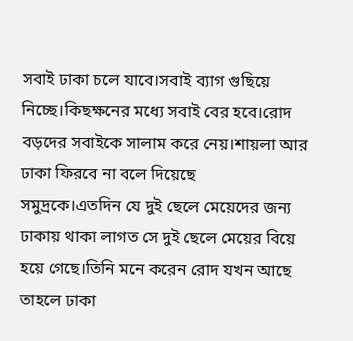সবাই ঢাকা চলে যাবে।সবাই ব্যাগ গুছিয়ে নিচ্ছে।কিছক্ষনের মধ্যে সবাই বের হবে।রোদ বড়দের সবাইকে সালাম করে নেয়।শায়লা আর ঢাকা ফিরবে না বলে দিয়েছে
সমুদ্রকে।এতদিন যে দুই ছেলে মেয়েদের জন্য ঢাকায় থাকা লাগত সে দুই ছেলে মেয়ের বিয়ে হয়ে গেছে।তিনি মনে করেন রোদ যখন আছে তাহলে ঢাকা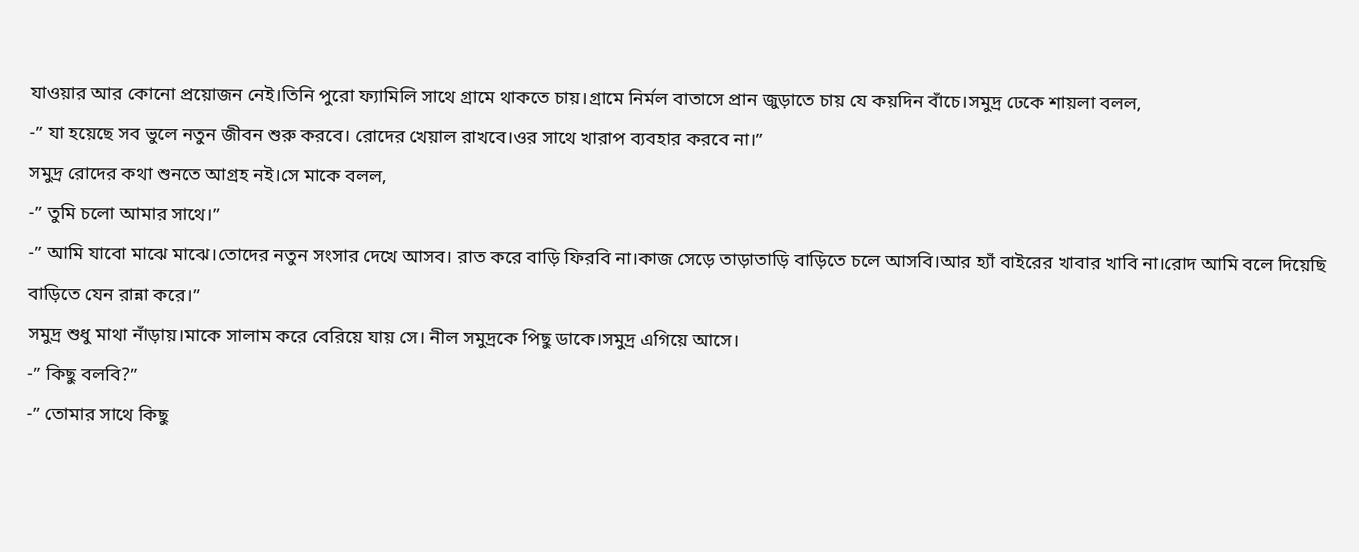যাওয়ার আর কোনো প্রয়োজন নেই।তিনি পুরো ফ্যামিলি সাথে গ্রামে থাকতে চায়।গ্রামে নির্মল বাতাসে প্রান জুড়াতে চায় যে কয়দিন বাঁচে।সমুদ্র ঢেকে শায়লা বলল,
-” যা হয়েছে সব ভুলে নতুন জীবন শুরু করবে। রোদের খেয়াল রাখবে।ওর সাথে খারাপ ব্যবহার করবে না।”
সমুদ্র রোদের কথা শুনতে আগ্রহ নই।সে মাকে বলল,
-” তুমি চলো আমার সাথে।”
-” আমি যাবো মাঝে মাঝে।তোদের নতুন সংসার দেখে আসব। রাত করে বাড়ি ফিরবি না।কাজ সেড়ে তাড়াতাড়ি বাড়িতে চলে আসবি।আর হ্যাঁ বাইরের খাবার খাবি না।রোদ আমি বলে দিয়েছি বাড়িতে যেন রান্না করে।”
সমুদ্র শুধু মাথা নাঁড়ায়।মাকে সালাম করে বেরিয়ে যায় সে। নীল সমুদ্রকে পিছু ডাকে।সমুদ্র এগিয়ে আসে।
-” কিছু বলবি?”
-” তোমার সাথে কিছু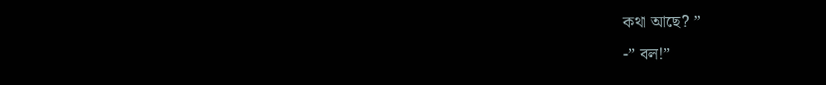কথা আছে? ”
-” বল!”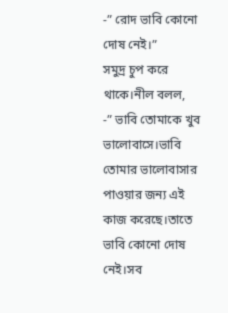-” রোদ ভাবি কোনো দোষ নেই।”
সমুদ্র চুপ করে থাকে।নীল বলল,
-” ভাবি তোমাকে খুব ভালোবাসে।ভাবি তোমার ভালোবাসার পাওয়ার জন্য এই কাজ করেছে।তাতে ভাবি কোনো দোষ নেই।সব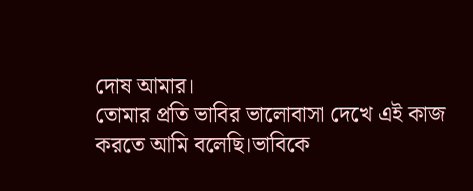দোষ আমার।
তোমার প্রতি ভাবির ভালোবাসা দেখে এই কাজ করতে আমি বলেছি।ভাবিকে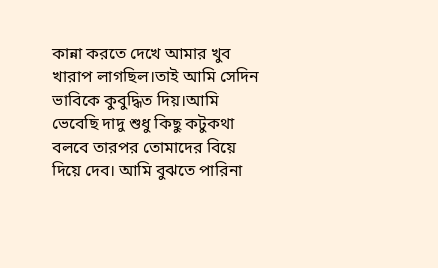কান্না করতে দেখে আমার খুব খারাপ লাগছিল।তাই আমি সেদিন ভাবিকে কুবুদ্ধিত দিয়।আমি ভেবেছি দাদু শুধু কিছু কটুকথা বলবে তারপর তোমাদের বিয়ে দিয়ে দেব। আমি বুঝতে পারিনা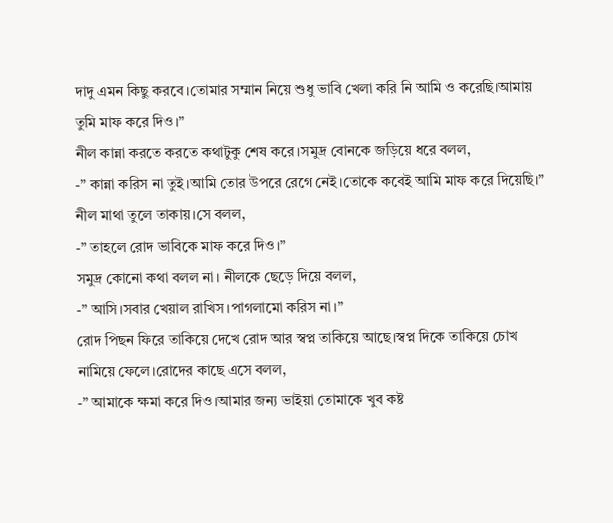দাদু এমন কিছু করবে।তোমার সম্মান নিয়ে শুধু ভাবি খেলা করি নি আমি ও করেছি।আমায় তুমি মাফ করে দিও।”
নীল কান্না করতে করতে কথাটুকু শেষ করে।সমুদ্র বোনকে জড়িয়ে ধরে বলল,
-” কান্না করিস না তুই।আমি তোর উপরে রেগে নেই।তোকে কবেই আমি মাফ করে দিয়েছি।”
নীল মাথা তুলে তাকায়।সে বলল,
-” তাহলে রোদ ভাবিকে মাফ করে দিও।”
সমুদ্র কোনো কথা বলল না। নীলকে ছেড়ে দিয়ে বলল,
-” আসি।সবার খেয়াল রাখিস।পাগলামো করিস না।”
রোদ পিছন ফিরে তাকিয়ে দেখে রোদ আর স্বপ্ন তাকিয়ে আছে।স্বপ্ন দিকে তাকিয়ে চোখ নামিয়ে ফেলে।রোদের কাছে এসে বলল,
-” আমাকে ক্ষমা করে দিও।আমার জন্য ভাইয়া তোমাকে খুব কষ্ট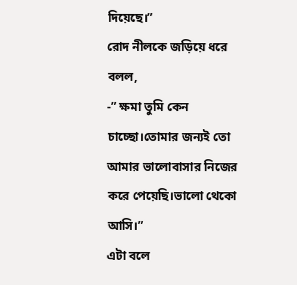দিয়েছে।”
রোদ নীলকে জড়িয়ে ধরে বলল,
-” ক্ষমা তুমি কেন চাচ্ছো।তোমার জন্যই তো আমার ভালোবাসার নিজের করে পেয়েছি।ভালো থেকো আসি।”
এটা বলে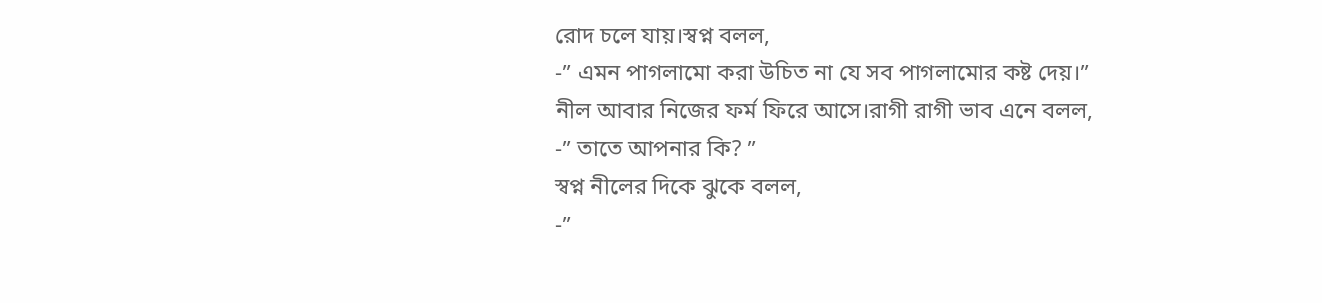রোদ চলে যায়।স্বপ্ন বলল,
-” এমন পাগলামো করা উচিত না যে সব পাগলামোর কষ্ট দেয়।”
নীল আবার নিজের ফর্ম ফিরে আসে।রাগী রাগী ভাব এনে বলল,
-” তাতে আপনার কি? ”
স্বপ্ন নীলের দিকে ঝুকে বলল,
-”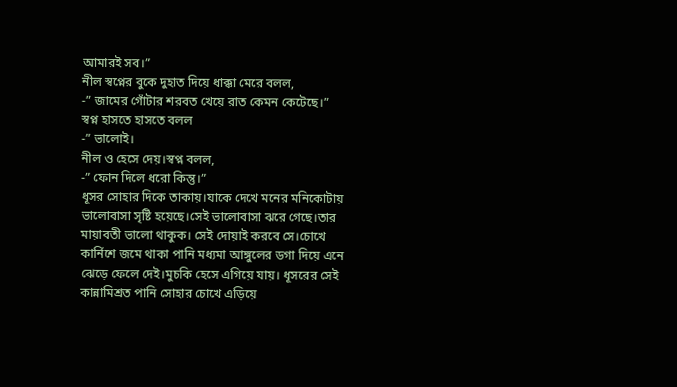আমারই সব।”
নীল স্বপ্নের বুকে দুহাত দিয়ে ধাক্কা মেরে বলল,
-” জামের গোঁটার শরবত খেয়ে রাত কেমন কেটেছে।”
স্বপ্ন হাসতে হাসতে বলল
-” ভালোই।
নীল ও হেসে দেয়।স্বপ্ন বলল,
-” ফোন দিলে ধরো কিন্তু।”
ধূসর সোহার দিকে তাকায়।যাকে দেখে মনের মনিকোটায় ভালোবাসা সৃষ্টি হয়েছে।সেই ভালোবাসা ঝরে গেছে।তার মায়াবতী ভালো থাকুক। সেই দোয়াই করবে সে।চোখে কার্নিশে জমে থাকা পানি মধ্যমা আঙ্গুলের ডগা দিয়ে এনে ঝেড়ে ফেলে দেই।মুচকি হেসে এগিয়ে যায়। ধূসরের সেই কান্নামিশ্রত পানি সোহার চোখে এড়িয়ে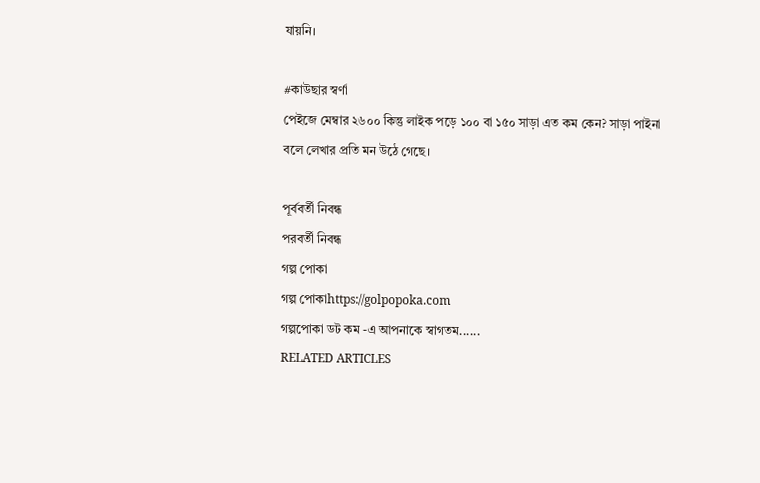যায়নি।

#কাউছার স্বর্ণা
পেইজে মেম্বার ২৬০০ কিন্তু লাইক পড়ে ১০০ বা ১৫০ সাড়া এত কম কেন? সাড়া পাইনা বলে লেখার প্রতি মন উঠে গেছে।

পূর্ববর্তী নিবন্ধ
পরবর্তী নিবন্ধ
গল্প পোকা
গল্প পোকাhttps://golpopoka.com
গল্পপোকা ডট কম -এ আপনাকে স্বাগতম......
RELATED ARTICLES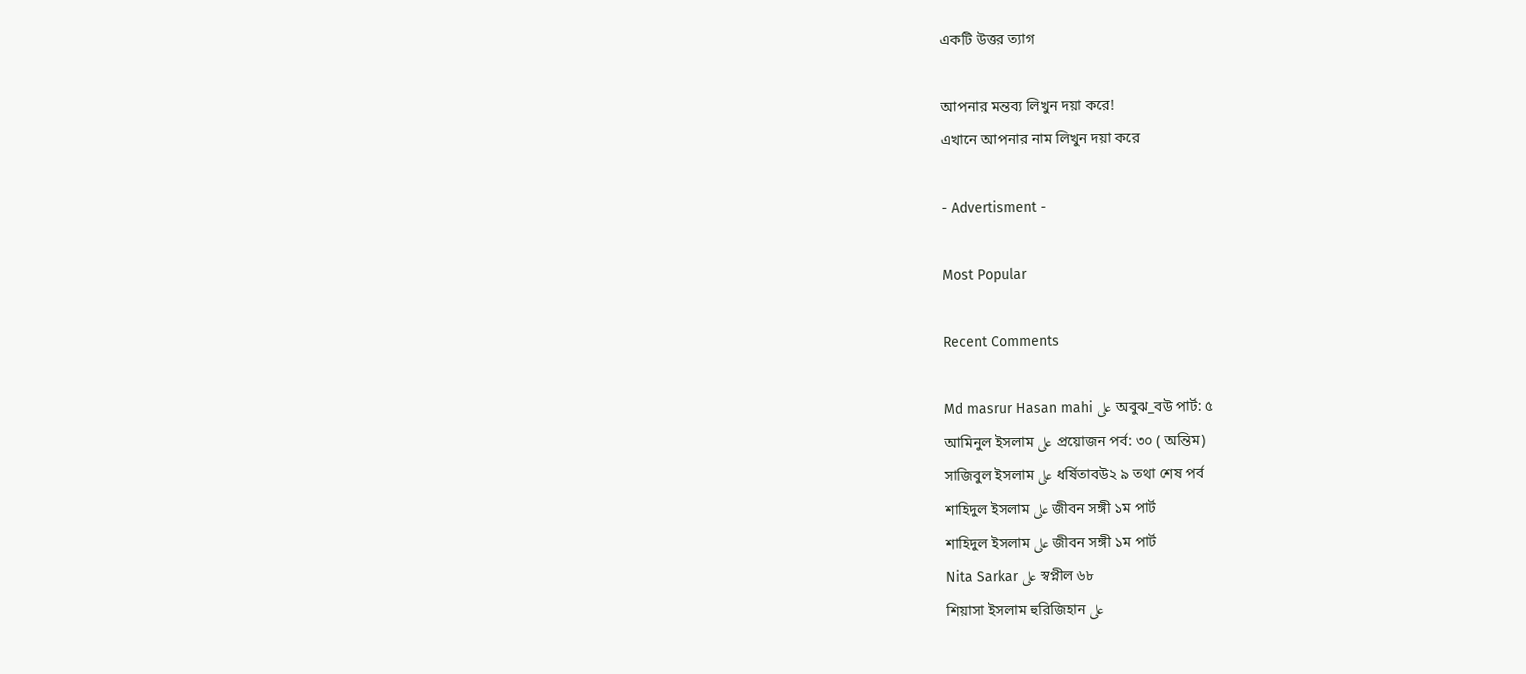একটি উত্তর ত্যাগ

আপনার মন্তব্য লিখুন দয়া করে!
এখানে আপনার নাম লিখুন দয়া করে

- Advertisment -

Most Popular

Recent Comments

Md masrur Hasan mahi على অবুঝ_বউ পার্ট: ৫
আমিনুল ইসলাম على প্রয়োজন পর্ব: ৩০ ( অন্তিম)
সাজিবুল ইসলাম على ধর্ষিতাবউ২ ৯ তথা শেষ পর্ব
শাহিদুল ইসলাম على জীবন সঙ্গী ১ম পার্ট
শাহিদুল ইসলাম على জীবন সঙ্গী ১ম পার্ট
Nita Sarkar على স্বপ্নীল ৬৮
শিয়াসা ইসলাম হুরিজিহান على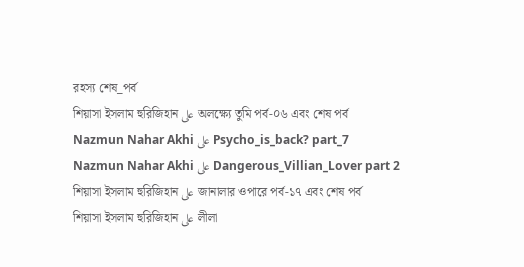রহস্য শেষ_পর্ব
শিয়াসা ইসলাম হুরিজিহান على অলক্ষ্যে তুমি পর্ব-০৬ এবং শেষ পর্ব
Nazmun Nahar Akhi على Psycho_is_back? part_7
Nazmun Nahar Akhi على Dangerous_Villian_Lover part 2
শিয়াসা ইসলাম হুরিজিহান على জানালার ওপারে পর্ব-১৭ এবং শেষ পর্ব
শিয়াসা ইসলাম হুরিজিহান على লীলা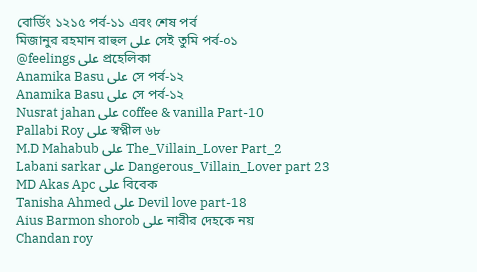বোর্ডিং ১২১৫ পর্ব-১১ এবং শেষ পর্ব
মিজানুর রহমান রাহুল على সেই তুমি পর্ব-০১
@feelings على প্রহেলিকা
Anamika Basu على সে পর্ব-১২
Anamika Basu على সে পর্ব-১২
Nusrat jahan على coffee & vanilla Part-10
Pallabi Roy على স্বপ্নীল ৬৮
M.D Mahabub على The_Villain_Lover Part_2
Labani sarkar على Dangerous_Villain_Lover part 23
MD Akas Apc على বিবেক
Tanisha Ahmed على Devil love part-18
Aius Barmon shorob على নারীর দেহকে নয়
Chandan roy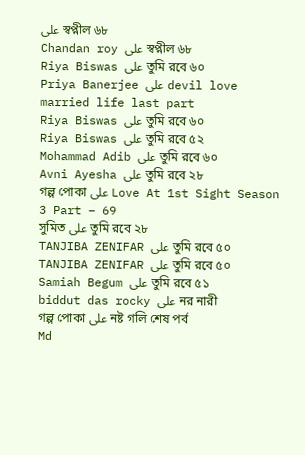على স্বপ্নীল ৬৮
Chandan roy على স্বপ্নীল ৬৮
Riya Biswas على তুমি রবে ৬০
Priya Banerjee على devil love married life last part
Riya Biswas على তুমি রবে ৬০
Riya Biswas على তুমি রবে ৫২
Mohammad Adib على তুমি রবে ৬০
Avni Ayesha على তুমি রবে ২৮
গল্প পোকা على Love At 1st Sight Season 3 Part – 69
সুমিত على তুমি রবে ২৮
TANJIBA ZENIFAR على তুমি রবে ৫০
TANJIBA ZENIFAR على তুমি রবে ৫০
Samiah Begum على তুমি রবে ৫১
biddut das rocky على নর নারী
গল্প পোকা على নষ্ট গলি শেষ পর্ব
Md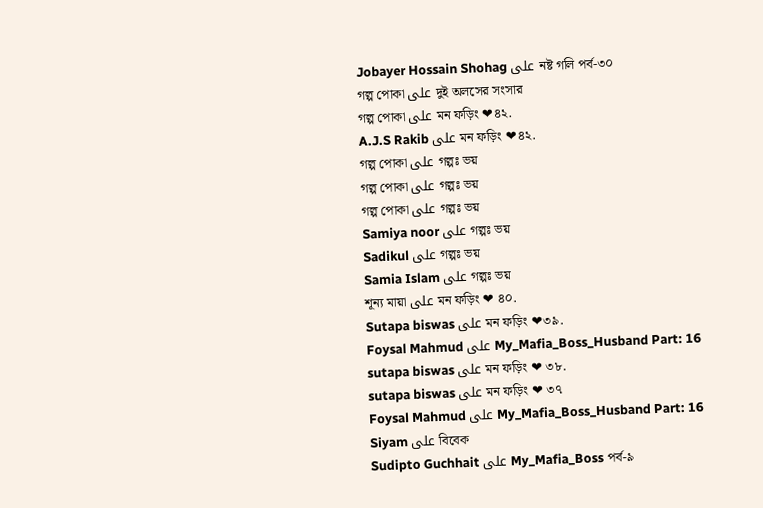Jobayer Hossain Shohag على নষ্ট গলি পর্ব-৩০
গল্প পোকা على দুই অলসের সংসার
গল্প পোকা على মন ফড়িং ❤৪২.
A.J.S Rakib على মন ফড়িং ❤৪২.
গল্প পোকা على গল্পঃ ভয়
গল্প পোকা على গল্পঃ ভয়
গল্প পোকা على গল্পঃ ভয়
Samiya noor على গল্পঃ ভয়
Sadikul على গল্পঃ ভয়
Samia Islam على গল্পঃ ভয়
শূন্য মায়া على মন ফড়িং ❤ ৪০.
Sutapa biswas على মন ফড়িং ❤৩৯.
Foysal Mahmud على My_Mafia_Boss_Husband Part: 16
sutapa biswas على মন ফড়িং ❤ ৩৮.
sutapa biswas على মন ফড়িং ❤ ৩৭
Foysal Mahmud على My_Mafia_Boss_Husband Part: 16
Siyam على বিবেক
Sudipto Guchhait على My_Mafia_Boss পর্ব-৯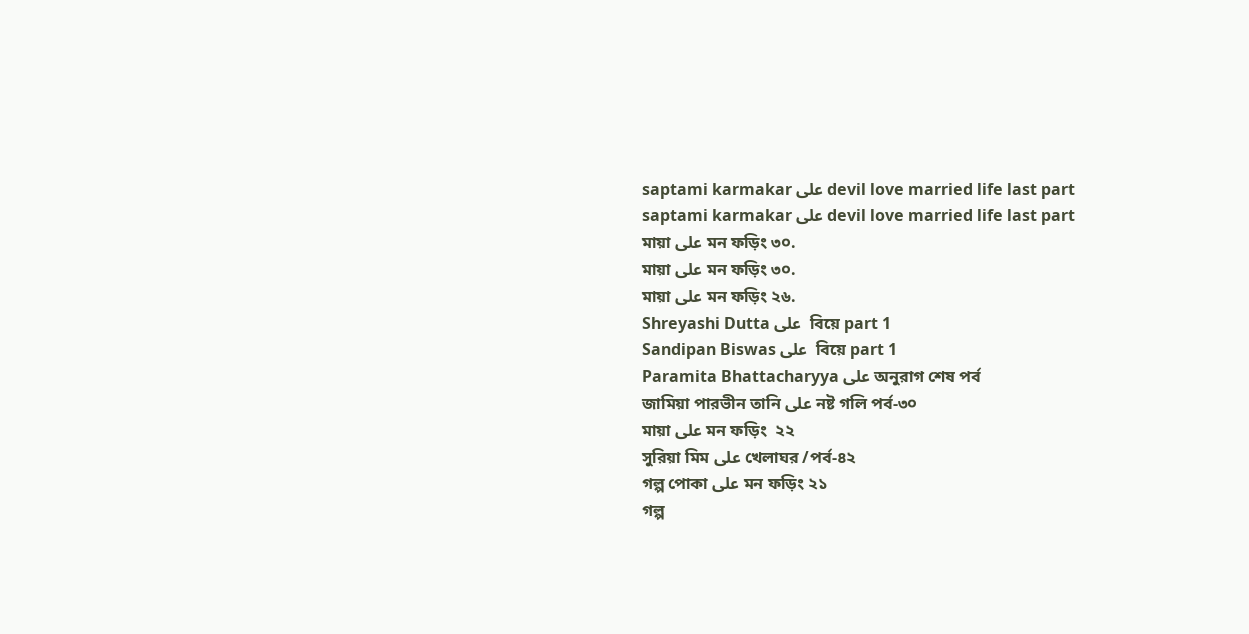saptami karmakar على devil love married life last part
saptami karmakar على devil love married life last part
মায়া على মন ফড়িং ৩০.
মায়া على মন ফড়িং ৩০.
মায়া على মন ফড়িং ২৬.
Shreyashi Dutta على  বিয়ে part 1
Sandipan Biswas على  বিয়ে part 1
Paramita Bhattacharyya على অনুরাগ শেষ পর্ব
জামিয়া পারভীন তানি على নষ্ট গলি পর্ব-৩০
মায়া على মন ফড়িং  ২২
সুরিয়া মিম على খেলাঘর /পর্ব-৪২
গল্প পোকা على মন ফড়িং ২১
গল্প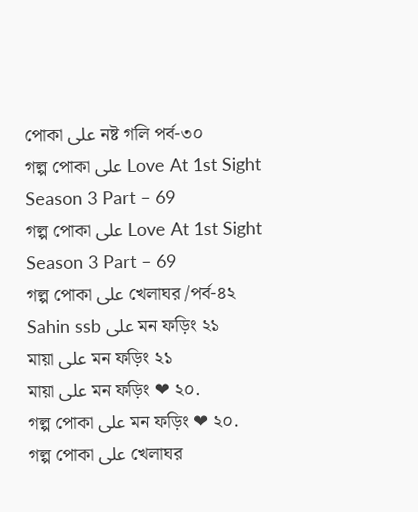পোকা على নষ্ট গলি পর্ব-৩০
গল্প পোকা على Love At 1st Sight Season 3 Part – 69
গল্প পোকা على Love At 1st Sight Season 3 Part – 69
গল্প পোকা على খেলাঘর /পর্ব-৪২
Sahin ssb على মন ফড়িং ২১
মায়া على মন ফড়িং ২১
মায়া على মন ফড়িং ❤ ২০.
গল্প পোকা على মন ফড়িং ❤ ২০.
গল্প পোকা على খেলাঘর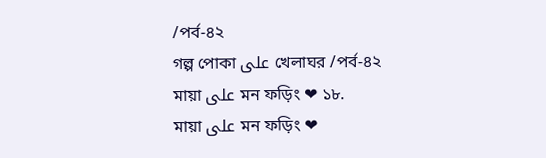/পর্ব-৪২
গল্প পোকা على খেলাঘর /পর্ব-৪২
মায়া على মন ফড়িং ❤ ১৮.
মায়া على মন ফড়িং ❤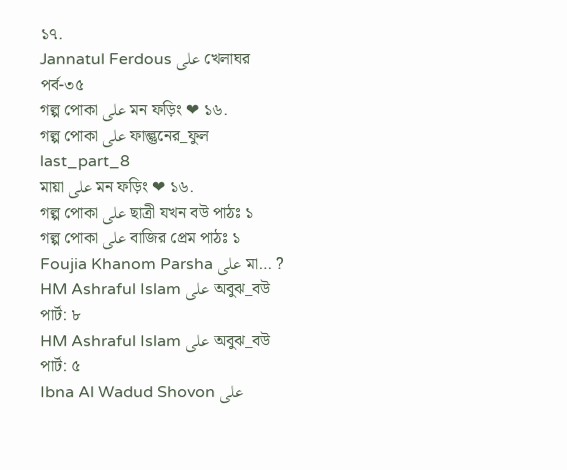১৭.
Jannatul Ferdous على খেলাঘর পর্ব-৩৫
গল্প পোকা على মন ফড়িং ❤ ১৬.
গল্প পোকা على ফাল্গুনের_ফুল last_part_8
মায়া على মন ফড়িং ❤ ১৬.
গল্প পোকা على ছাত্রী যখন বউ পাঠঃ ১
গল্প পোকা على বাজির প্রেম পাঠঃ ১
Foujia Khanom Parsha على মা… ?
HM Ashraful Islam على অবুঝ_বউ পার্ট: ৮
HM Ashraful Islam على অবুঝ_বউ পার্ট: ৫
Ibna Al Wadud Shovon على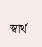স্বার্থ